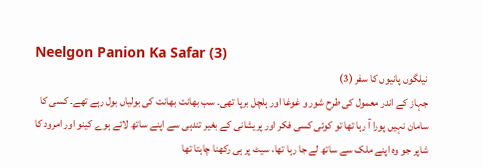Neelgon Panion Ka Safar (3)
نیلگوں پانیوں کا سفر (3)
جہاز کے اندر معمول کی طرح شور و غوغا اور ہلچل برپا تھی۔ سب بھانت بھانت کی بولیاں بول رہے تھے۔ کسی کا سامان نہیں پورا آ رہا تھا تو کوئی کسی فکر اور پریشانی کے بغیر تندہی سے اپنے ساتھ لائے ہوے کینو اور امرود کا شاپر جو وہ اپنے ملک سے ساتھ لے جا رہا تھا، سیٹ پر ہی رکھنا چاہتا تھا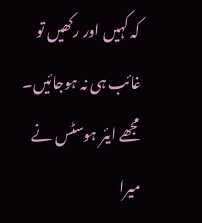کہ کہیں اور رکھیں تو غائب ہی نہ ہوجائیں۔
مجھے ایئر ہوسٹس نے میرا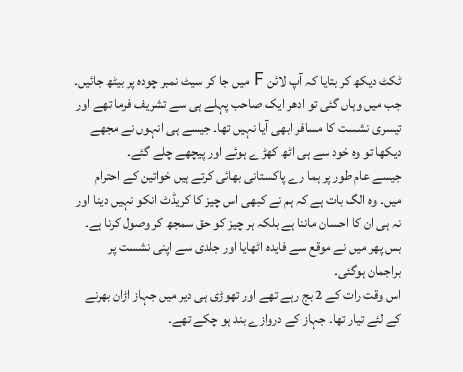ٹکٹ دیکھ کر بتایا کہ آپ لائن F میں جا کر سیٹ نمبر چودہ پر بیٹھ جائیں۔ جب میں وہاں گئی تو ادھر ایک صاحب پہلے ہی سے تشریف فرما تھے اور تیسری نشست کا مسافر ابھی آیا نہیں تھا۔ جیسے ہی انہوں نے مجھے دیکھا تو وہ خود سے ہی اٹھ کھڑ ے ہوئے اور پیچھے چلے گئے۔
جیسے عام طور پر ہما رے پاکستانی بھائی کرتے ہیں خواتین کے احترام میں۔ وہ الگ بات ہے کہ ہم نے کبھی اس چیز کا کریڈٹ انکو نہیں دینا اور نہ ہی ان کا احسان ماننا ہے بلکہ ہر چیز کو حق سمجھ کر وصول کرنا ہے۔ بس پھر میں نے موقع سے فایدہ اٹھایا اور جلدی سے اپنی نشست پر براجمان ہوگئی۔
اس وقت رات کے 2 بج رہے تھے اور تھوڑی ہی دیر میں جہاز اڑان بھرنے کے لئے تیار تھا۔ جہاز کے دروازے بند ہو چکے تھے۔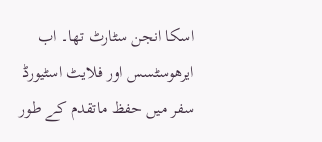اسکا انجن سٹارٹ تھا۔ اب ایرھوسٹسس اور فلایٹ اسٹیورڈ سفر میں حفظ ماتقدم کے طور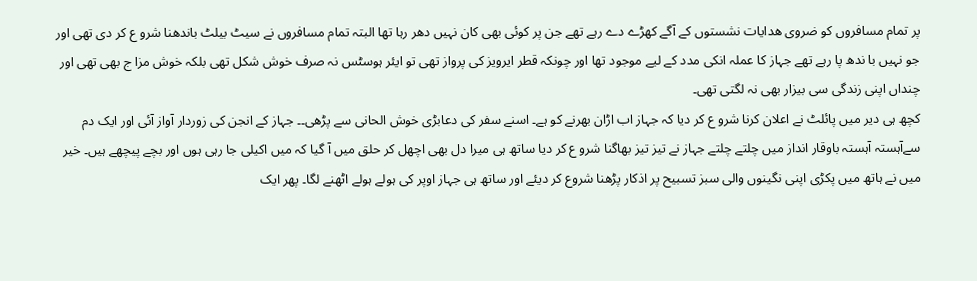پر تمام مسافروں کو ضروی ھدایات نشستوں کے آگے کھڑے دے رہے تھے جن پر کوئی بھی کان نہیں دھر رہا تھا البتہ تمام مسافروں نے سیٹ بیلٹ باندھنا شرو ع کر دی تھی اور جو نہیں با ندھ پا رہے تھے جہاز کا عملہ انکی مدد کے لیے موجود تھا اور چونکہ قطر ایرویز کی پرواز تھی تو ایئر ہوسٹس نہ صرف خوش شکل تھی بلکہ خوش مزا ج بھی تھی اور چنداں اپنی زندگی سی بیزار بھی نہ لگتی تھی۔
کچھ ہی دیر میں پائلٹ نے اعلان کرنا شرو ع کر دیا کہ جہاز اب اڑان بھرنے کو ہے۔ اسنے سفر کی دعابڑی خوش الحانی سے پڑھی۔۔ جہاز کے انجن کی زوردار آواز آئی اور ایک دم سےآہستہ آہستہ باوقار انداز میں چلتے چلتے جہاز نے تیز تیز بھاگنا شرو ع کر دیا ساتھ ہی میرا دل بھی اچھل کر حلق میں آ گیا کہ میں اکیلی جا رہی ہوں اور بچے پیچھے ہیں۔ خیر میں نے ہاتھ میں پکڑی اپنی نگینوں والی سبز تسبیح پر اذکار پڑھنا شروع کر دیئے اور ساتھ ہی جہاز اوپر کی ہولے ہولے اٹھنے لگا۔ پھر ایک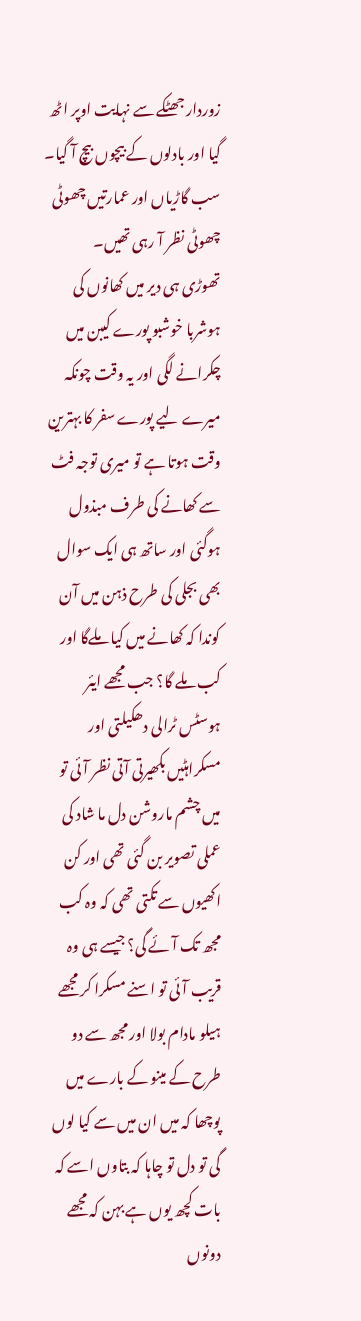زوردار جھٹکے سے نہایت اوپر اٹھ گیا اور بادلوں کے بیچوں بیچ آ گیا۔ سب گاڑیاں اور عمارتیں چھوٹی چھوٹی نظر آ رہی تھیں۔
تھوڑی ہی دیر میں کھانوں کی ہوشربا خوشبو پورے کیبن میں چکرانے لگی اور یہ وقت چونکہ میرے لیے پورے سفر کا بہترین وقت ہوتا ہے تو میری توجہ فٹ سے کھانے کی طرف مبذول ہوگئی اور ساتھ ہی ایک سوال بھی بجلی کی طرح ذہن میں آن کوندا کہ کھانے میں کیا ملےگا اور کب ملے گا؟ جب مجھے ایئر ہوسٹس ٹرالی دھکیلتی اور مسکراہٹیں بکھیرتی آتی نظر آئی تو میں چشم ماروشن دل ما شاد کی عملی تصویر بن گئی تھی اور کن اکھیوں سے تکتی تھی کہ وہ کب مجھ تک آئے گی؟ جیسے ہی وہ قریب آئی تو اسنے مسکرا کر مجھے ہیلو مادام بولا اور مجھ سے دو طرح کے مینو کے بارے میں پوچھا کہ میں ان میں سے کیا لوں گی تو دل تو چاہا کہ بتاوں اسے کہ بات کچھ یوں ہے بہن کہ مجھے دونوں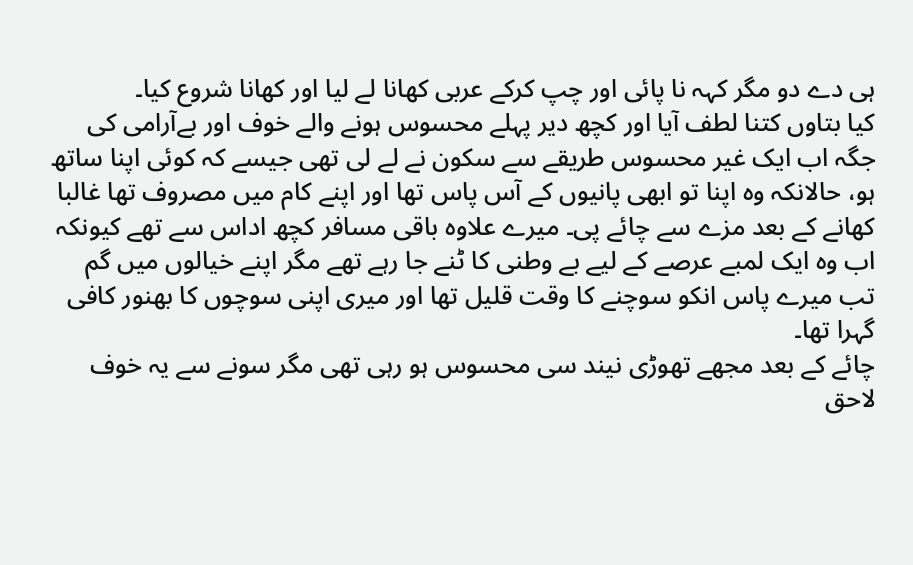ہی دے دو مگر کہہ نا پائی اور چپ کرکے عربی کھانا لے لیا اور کھانا شروع کیا۔
کیا بتاوں کتنا لطف آیا اور کچھ دیر پہلے محسوس ہونے والے خوف اور بےآرامی کی جگہ اب ایک غیر محسوس طریقے سے سکون نے لے لی تھی جیسے کہ کوئی اپنا ساتھ ہو، حالانکہ وہ اپنا تو ابھی پانیوں کے آس پاس تھا اور اپنے کام میں مصروف تھا غالبا کھانے کے بعد مزے سے چائے پی۔ میرے علاوہ باقی مسافر کچھ اداس سے تھے کیونکہ اب وہ ایک لمبے عرصے کے لیے بے وطنی کا ٹنے جا رہے تھے مگر اپنے خیالوں میں گم تب میرے پاس انکو سوچنے کا وقت قلیل تھا اور میری اپنی سوچوں کا بھنور کافی گہرا تھا۔
چائے کے بعد مجھے تھوڑی نیند سی محسوس ہو رہی تھی مگر سونے سے یہ خوف لاحق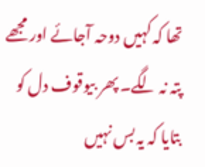تھا کہ کہیں دوحہ آجائے اور مجھے پتہ نہ لگے۔ پھر بیوقوف دل کو بتایا کہ یہ بس نہیں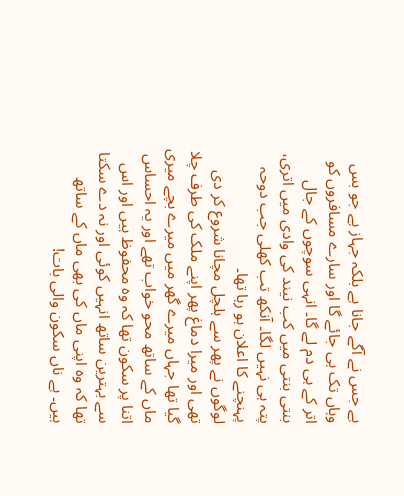ہے جس نے آگے جانا ہے بلکہ جہاز ہے جو بس وہاں تک ہی جائے گا اور سارے مسافروں کو اتر کے ہی دم لے گا۔ انہی سوچوں کے جال بنتی بنتی میں کب نیند کی وادی میں اتری، پتہ ہی نہیں لگا۔ آنکھ تب کھلی جب دوحہ پہنچنے کا اعلان ہو رہا تھا۔
لوگوں نے پھر سے ہلچل مچانا شروع کر دی تھی اور میرا دماغ پھر اپنے ملک کی طرف چلا گیا تھا جہاں میرے گھر میں میرے بچے میری ماں کے ساتھ محو خواب تھے اور یہ احساس اتنا پر سکون تھا کہ وہ محفوظ ہیں اور اس سے بہترین ساتھ انہیں کوئی اور نہ دے سکتا تھا کہ وہ اپنی ماں کی بھی ماں کے ساتھ ہیں۔ ہے ناں سکون والی بات!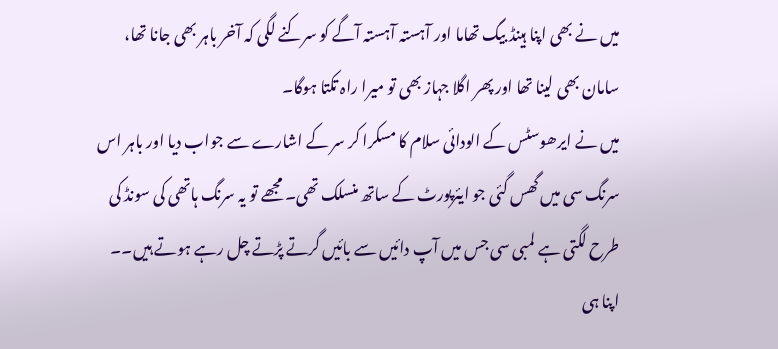میں نے بھی اپنا ہینڈ بیگ تھاما اور آہستہ آہستہ آگے کو سرکنے لگی کہ آخر باہر بھی جانا تھا، سامان بھی لینا تھا اور پھر اگلا جہاز بھی تو میرا راہ تکتا ہوگا۔
میں نے ایرھوسٹس کے الودائی سلام کا مسکرا کر سر کے اشارے سے جواب دیا اور باہر اس سرنگ سی میں گھس گئی جو ایئرپورٹ کے ساتھ منسلک تھی۔ مجھے تو یہ سرنگ ہاتھی کی سونڈ کی طرح لگتی ہے لمبی سی جس میں آپ دائیں سے بائیں گرتے پڑتے چل رہے ہوتے ہیں۔۔ اپنا ہی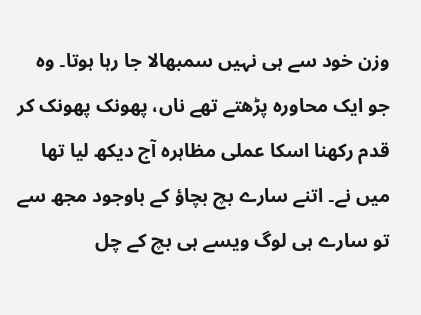وزن خود سے ہی نہیں سمبھالا جا رہا ہوتا۔ وہ جو ایک محاورہ پڑھتے تھے ناں، پھونک پھونک کر قدم رکھنا اسکا عملی مظاہرہ آج دیکھ لیا تھا میں نے۔ اتنے سارے بچ بچاؤ کے باوجود مجھ سے تو سارے ہی لوگ ویسے ہی بچ کے چل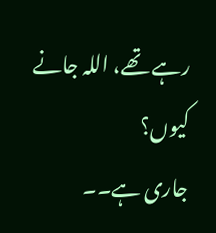رہے تھے، اللہ جانے کیوں؟
جاری ہے۔۔